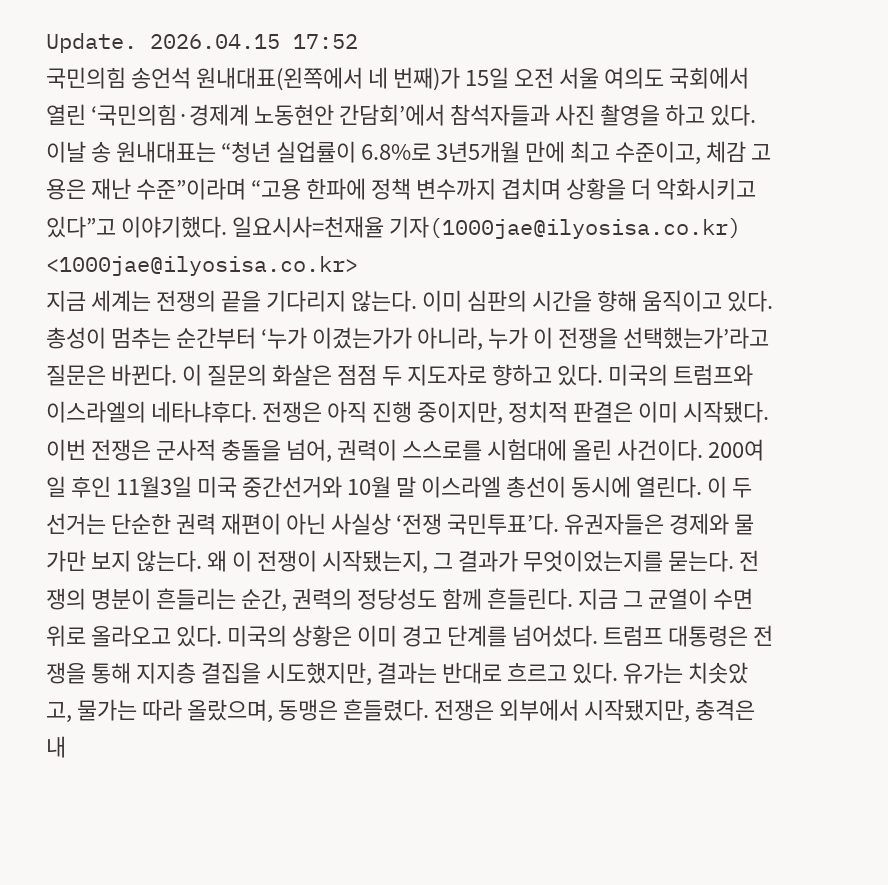Update. 2026.04.15 17:52
국민의힘 송언석 원내대표(왼쪽에서 네 번째)가 15일 오전 서울 여의도 국회에서 열린 ‘국민의힘·경제계 노동현안 간담회’에서 참석자들과 사진 촬영을 하고 있다. 이날 송 원내대표는 “청년 실업률이 6.8%로 3년5개월 만에 최고 수준이고, 체감 고용은 재난 수준”이라며 “고용 한파에 정책 변수까지 겹치며 상황을 더 악화시키고 있다”고 이야기했다. 일요시사=천재율 기자(1000jae@ilyosisa.co.kr) <1000jae@ilyosisa.co.kr>
지금 세계는 전쟁의 끝을 기다리지 않는다. 이미 심판의 시간을 향해 움직이고 있다. 총성이 멈추는 순간부터 ‘누가 이겼는가가 아니라, 누가 이 전쟁을 선택했는가’라고 질문은 바뀐다. 이 질문의 화살은 점점 두 지도자로 향하고 있다. 미국의 트럼프와 이스라엘의 네타냐후다. 전쟁은 아직 진행 중이지만, 정치적 판결은 이미 시작됐다. 이번 전쟁은 군사적 충돌을 넘어, 권력이 스스로를 시험대에 올린 사건이다. 200여일 후인 11월3일 미국 중간선거와 10월 말 이스라엘 총선이 동시에 열린다. 이 두 선거는 단순한 권력 재편이 아닌 사실상 ‘전쟁 국민투표’다. 유권자들은 경제와 물가만 보지 않는다. 왜 이 전쟁이 시작됐는지, 그 결과가 무엇이었는지를 묻는다. 전쟁의 명분이 흔들리는 순간, 권력의 정당성도 함께 흔들린다. 지금 그 균열이 수면 위로 올라오고 있다. 미국의 상황은 이미 경고 단계를 넘어섰다. 트럼프 대통령은 전쟁을 통해 지지층 결집을 시도했지만, 결과는 반대로 흐르고 있다. 유가는 치솟았고, 물가는 따라 올랐으며, 동맹은 흔들렸다. 전쟁은 외부에서 시작됐지만, 충격은 내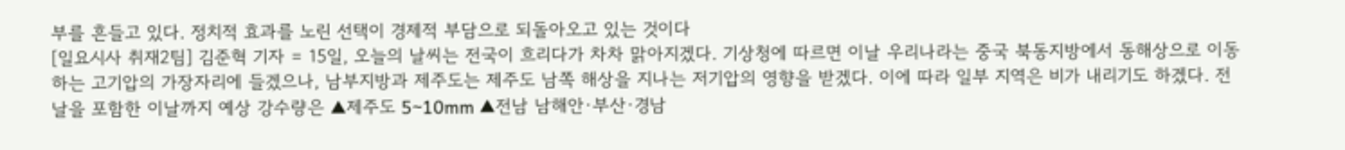부를 흔들고 있다. 정치적 효과를 노린 선택이 경제적 부담으로 되돌아오고 있는 것이다
[일요시사 취재2팀] 김준혁 기자 = 15일, 오늘의 날씨는 전국이 흐리다가 차차 맑아지겠다. 기상청에 따르면 이날 우리나라는 중국 북동지방에서 동해상으로 이동하는 고기압의 가장자리에 들겠으나, 남부지방과 제주도는 제주도 남쪽 해상을 지나는 저기압의 영향을 받겠다. 이에 따라 일부 지역은 비가 내리기도 하겠다. 전날을 포함한 이날까지 예상 강수량은 ▲제주도 5~10mm ▲전남 남해안·부산·경남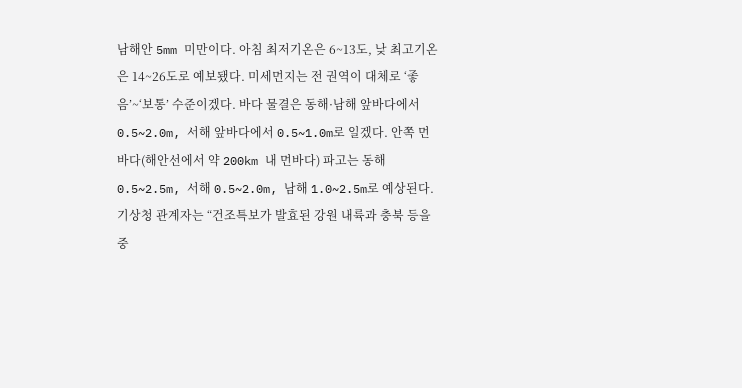남해안 5mm 미만이다. 아침 최저기온은 6~13도, 낮 최고기온은 14~26도로 예보됐다. 미세먼지는 전 권역이 대체로 ‘좋음’~‘보통’ 수준이겠다. 바다 물결은 동해·남해 앞바다에서 0.5~2.0m, 서해 앞바다에서 0.5~1.0m로 일겠다. 안쪽 먼바다(해안선에서 약 200km 내 먼바다) 파고는 동해 0.5~2.5m, 서해 0.5~2.0m, 남해 1.0~2.5m로 예상된다. 기상청 관계자는 “건조특보가 발효된 강원 내륙과 충북 등을 중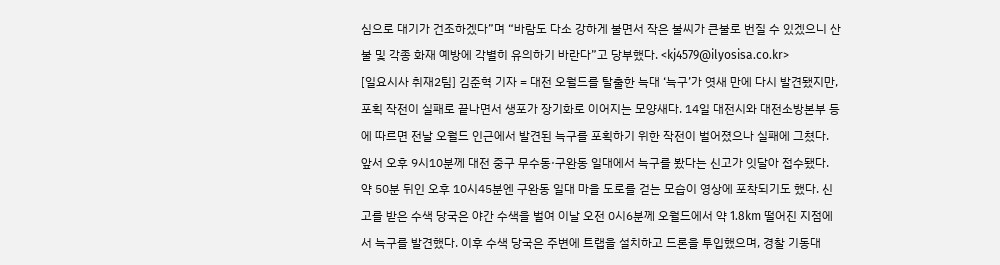심으로 대기가 건조하겠다”며 “바람도 다소 강하게 불면서 작은 불씨가 큰불로 번질 수 있겠으니 산불 및 각종 화재 예방에 각별히 유의하기 바란다”고 당부했다. <kj4579@ilyosisa.co.kr>
[일요시사 취재2팀] 김준혁 기자 = 대전 오월드를 탈출한 늑대 ‘늑구’가 엿새 만에 다시 발견됐지만, 포획 작전이 실패로 끝나면서 생포가 장기화로 이어지는 모양새다. 14일 대전시와 대전소방본부 등에 따르면 전날 오월드 인근에서 발견된 늑구를 포획하기 위한 작전이 벌어졌으나 실패에 그쳤다. 앞서 오후 9시10분께 대전 중구 무수동·구완동 일대에서 늑구를 봤다는 신고가 잇달아 접수됐다. 약 50분 뒤인 오후 10시45분엔 구완동 일대 마을 도로를 걷는 모습이 영상에 포착되기도 했다. 신고를 받은 수색 당국은 야간 수색을 벌여 이날 오전 0시6분께 오월드에서 약 1.8km 떨어진 지점에서 늑구를 발견했다. 이후 수색 당국은 주변에 트랩을 설치하고 드론을 투입했으며, 경찰 기동대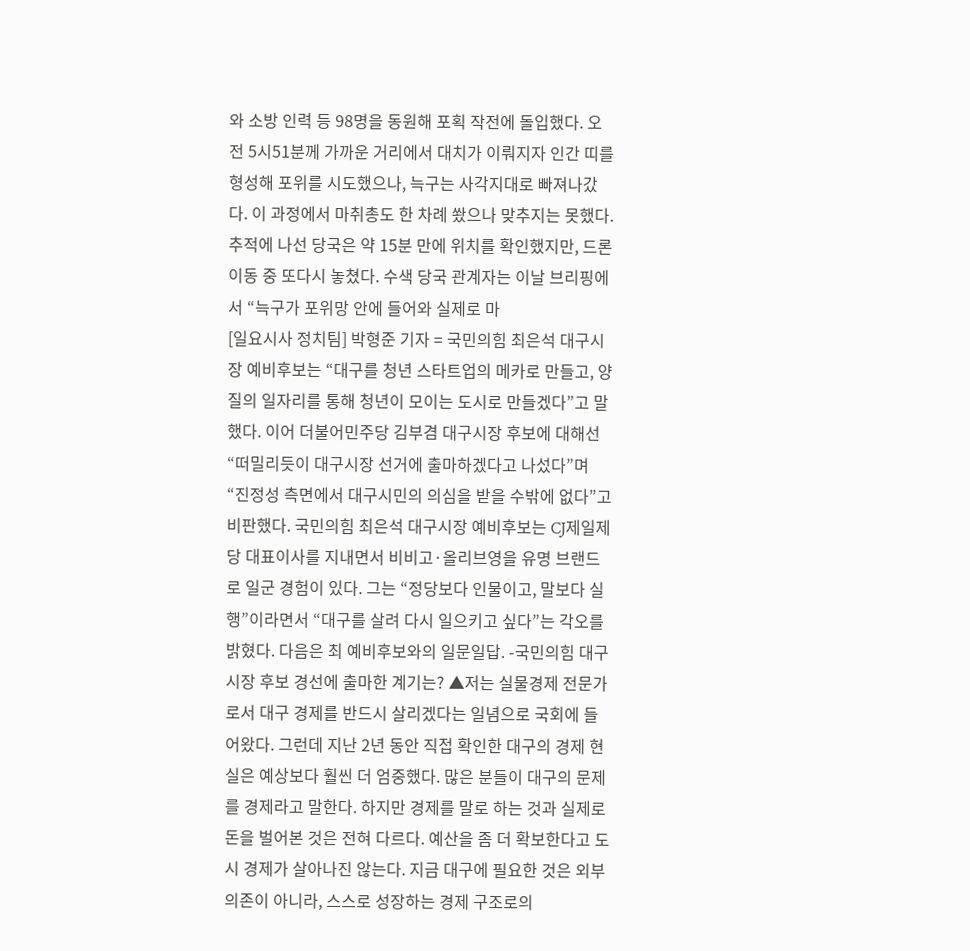와 소방 인력 등 98명을 동원해 포획 작전에 돌입했다. 오전 5시51분께 가까운 거리에서 대치가 이뤄지자 인간 띠를 형성해 포위를 시도했으나, 늑구는 사각지대로 빠져나갔다. 이 과정에서 마취총도 한 차례 쐈으나 맞추지는 못했다. 추적에 나선 당국은 약 15분 만에 위치를 확인했지만, 드론 이동 중 또다시 놓쳤다. 수색 당국 관계자는 이날 브리핑에서 “늑구가 포위망 안에 들어와 실제로 마
[일요시사 정치팀] 박형준 기자 = 국민의힘 최은석 대구시장 예비후보는 “대구를 청년 스타트업의 메카로 만들고, 양질의 일자리를 통해 청년이 모이는 도시로 만들겠다”고 말했다. 이어 더불어민주당 김부겸 대구시장 후보에 대해선 “떠밀리듯이 대구시장 선거에 출마하겠다고 나섰다”며 “진정성 측면에서 대구시민의 의심을 받을 수밖에 없다”고 비판했다. 국민의힘 최은석 대구시장 예비후보는 CJ제일제당 대표이사를 지내면서 비비고·올리브영을 유명 브랜드로 일군 경험이 있다. 그는 “정당보다 인물이고, 말보다 실행”이라면서 “대구를 살려 다시 일으키고 싶다”는 각오를 밝혔다. 다음은 최 예비후보와의 일문일답. -국민의힘 대구시장 후보 경선에 출마한 계기는? ▲저는 실물경제 전문가로서 대구 경제를 반드시 살리겠다는 일념으로 국회에 들어왔다. 그런데 지난 2년 동안 직접 확인한 대구의 경제 현실은 예상보다 훨씬 더 엄중했다. 많은 분들이 대구의 문제를 경제라고 말한다. 하지만 경제를 말로 하는 것과 실제로 돈을 벌어본 것은 전혀 다르다. 예산을 좀 더 확보한다고 도시 경제가 살아나진 않는다. 지금 대구에 필요한 것은 외부 의존이 아니라, 스스로 성장하는 경제 구조로의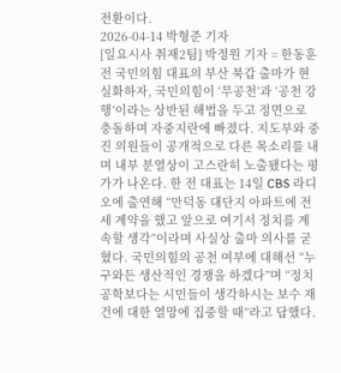전환이다.
2026-04-14 박형준 기자
[일요시사 취재2팀] 박정원 기자 = 한동훈 전 국민의힘 대표의 부산 북갑 출마가 현실화하자, 국민의힘이 ‘무공천’과 ‘공천 강행’이라는 상반된 해법을 두고 정면으로 충돌하며 자중지란에 빠졌다. 지도부와 중진 의원들이 공개적으로 다른 목소리를 내며 내부 분열상이 고스란히 노출됐다는 평가가 나온다. 한 전 대표는 14일 CBS 라디오에 출연해 “만덕동 대단지 아파트에 전세 계약을 했고 앞으로 여기서 정치를 계속할 생각”이라며 사실상 출마 의사를 굳혔다. 국민의힘의 공천 여부에 대해선 “누구와든 생산적인 경쟁을 하겠다”며 “정치 공학보다는 시민들이 생각하시는 보수 재건에 대한 열망에 집중할 때”라고 답했다.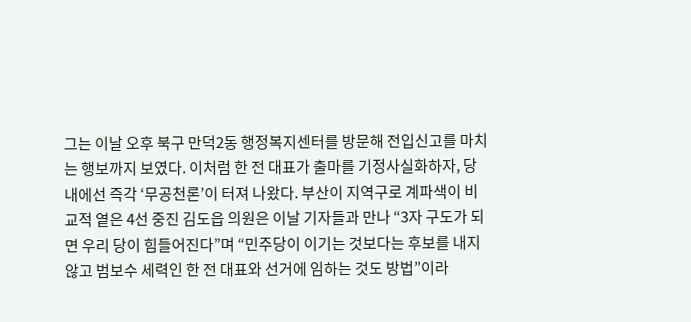그는 이날 오후 북구 만덕2동 행정복지센터를 방문해 전입신고를 마치는 행보까지 보였다. 이처럼 한 전 대표가 출마를 기정사실화하자, 당내에선 즉각 ‘무공천론’이 터져 나왔다. 부산이 지역구로 계파색이 비교적 옅은 4선 중진 김도읍 의원은 이날 기자들과 만나 “3자 구도가 되면 우리 당이 힘들어진다”며 “민주당이 이기는 것보다는 후보를 내지 않고 범보수 세력인 한 전 대표와 선거에 임하는 것도 방법”이라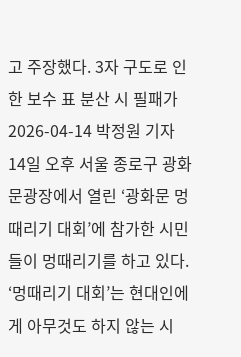고 주장했다. 3자 구도로 인한 보수 표 분산 시 필패가
2026-04-14 박정원 기자
14일 오후 서울 종로구 광화문광장에서 열린 ‘광화문 멍때리기 대회’에 참가한 시민들이 멍때리기를 하고 있다. ‘멍때리기 대회’는 현대인에게 아무것도 하지 않는 시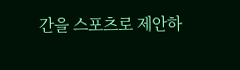간을 스포츠로 제안하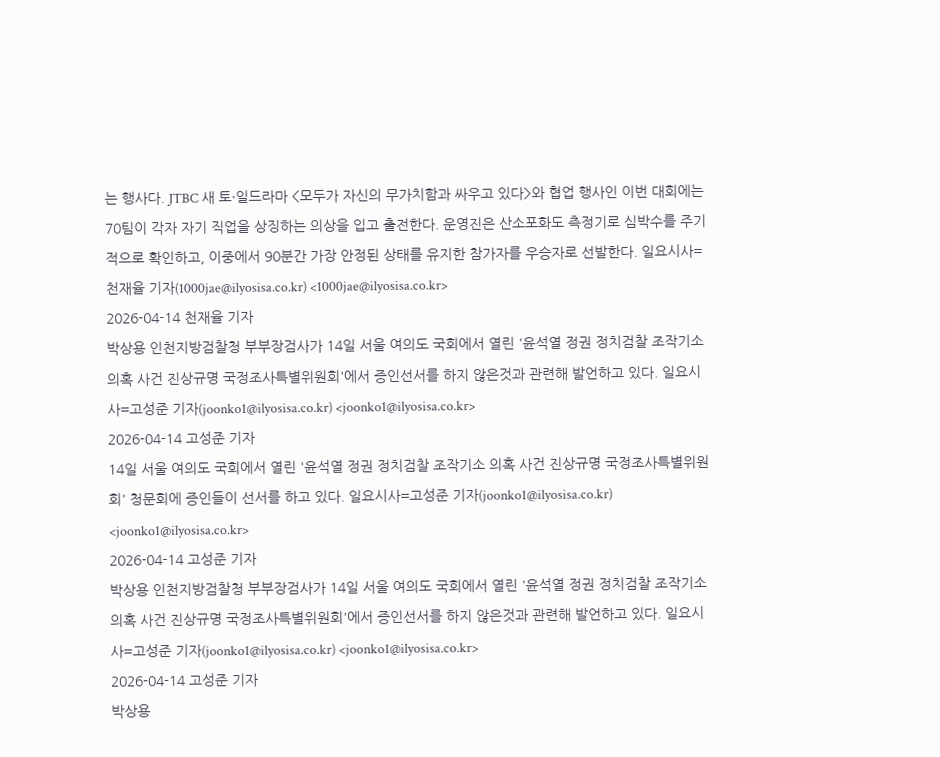는 행사다. JTBC 새 토·일드라마 <모두가 자신의 무가치함과 싸우고 있다>와 협업 행사인 이번 대회에는 70팀이 각자 자기 직업을 상징하는 의상을 입고 출전한다. 운영진은 산소포화도 측정기로 심박수를 주기적으로 확인하고, 이중에서 90분간 가장 안정된 상태를 유지한 참가자를 우승자로 선발한다. 일요시사=천재율 기자(1000jae@ilyosisa.co.kr) <1000jae@ilyosisa.co.kr>
2026-04-14 천재율 기자
박상용 인천지방검찰청 부부장검사가 14일 서울 여의도 국회에서 열린 '윤석열 정권 정치검찰 조작기소 의혹 사건 진상규명 국정조사특별위원회'에서 증인선서를 하지 않은것과 관련해 발언하고 있다. 일요시사=고성준 기자(joonko1@ilyosisa.co.kr) <joonko1@ilyosisa.co.kr>
2026-04-14 고성준 기자
14일 서울 여의도 국회에서 열린 '윤석열 정권 정치검찰 조작기소 의혹 사건 진상규명 국정조사특별위원회' 청문회에 증인들이 선서를 하고 있다. 일요시사=고성준 기자(joonko1@ilyosisa.co.kr) <joonko1@ilyosisa.co.kr>
2026-04-14 고성준 기자
박상용 인천지방검찰청 부부장검사가 14일 서울 여의도 국회에서 열린 '윤석열 정권 정치검찰 조작기소 의혹 사건 진상규명 국정조사특별위원회'에서 증인선서를 하지 않은것과 관련해 발언하고 있다. 일요시사=고성준 기자(joonko1@ilyosisa.co.kr) <joonko1@ilyosisa.co.kr>
2026-04-14 고성준 기자
박상용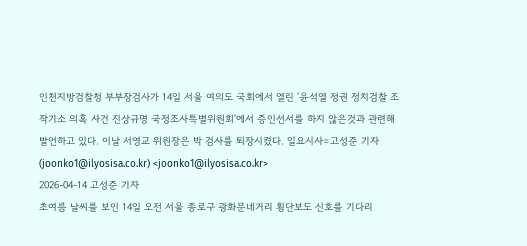인천지방검찰청 부부장검사가 14일 서울 여의도 국회에서 열린 '윤석열 정권 정치검찰 조작기소 의혹 사건 진상규명 국정조사특별위원회'에서 증인선서를 하지 않은것과 관련해 발언하고 있다. 이날 서영교 위원장은 박 검사를 퇴장시켰다. 일요시사=고성준 기자(joonko1@ilyosisa.co.kr) <joonko1@ilyosisa.co.kr>
2026-04-14 고성준 기자
초여름 날씨를 보인 14일 오전 서울 종로구 광화문네거리 횡단보도 신호를 기다리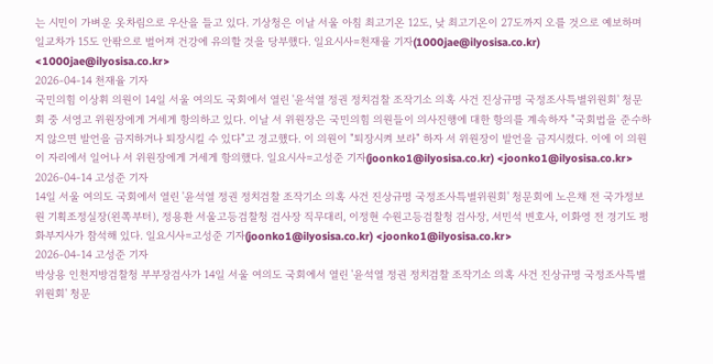는 시민이 가벼운 옷차림으로 우산을 들고 있다. 기상청은 이날 서울 아침 최고기온 12도, 낮 최고기온이 27도까지 오를 것으로 예보하며 일교차가 15도 안팎으로 벌어져 건강에 유의할 것을 당부했다. 일요시사=천재율 기자(1000jae@ilyosisa.co.kr) <1000jae@ilyosisa.co.kr>
2026-04-14 천재율 기자
국민의힘 이상휘 의원이 14일 서울 여의도 국회에서 열린 '윤석열 정권 정치검찰 조작기소 의혹 사건 진상규명 국정조사특별위원회' 청문회 중 서영고 위원장에게 거세게 항의하고 있다. 이날 서 위원장은 국민의힘 의원들이 의사진행에 대한 항의를 계속하자 "국회법을 준수하지 않으면 발언을 금지하거나 퇴장시킬 수 있다"고 경고했다. 이 의원이 "퇴장시켜 보라" 하자 서 위원장이 발언을 금지시켰다. 이에 이 의원이 자리에서 일어나 서 위원장에게 거세게 항의했다. 일요시사=고성준 기자(joonko1@ilyosisa.co.kr) <joonko1@ilyosisa.co.kr>
2026-04-14 고성준 기자
14일 서울 여의도 국회에서 열린 '윤석열 정권 정치검찰 조작기소 의혹 사건 진상규명 국정조사특별위원회' 청문회에 노은채 전 국가정보원 기획조정실장(왼쪽부터), 정용환 서울고등검찰청 검사장 직무대리, 이정현 수원고등검찰청 검사장, 서민석 변호사, 이화영 전 경기도 평화부지사가 참석해 있다. 일요시사=고성준 기자(joonko1@ilyosisa.co.kr) <joonko1@ilyosisa.co.kr>
2026-04-14 고성준 기자
박상용 인천지방검찰청 부부장검사가 14일 서울 여의도 국회에서 열린 '윤석열 정권 정치검찰 조작기소 의혹 사건 진상규명 국정조사특별위원회' 청문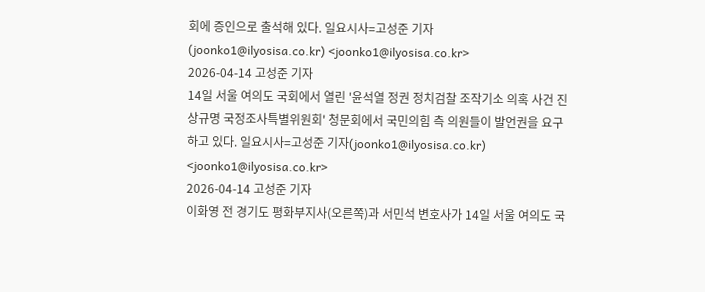회에 증인으로 출석해 있다. 일요시사=고성준 기자(joonko1@ilyosisa.co.kr) <joonko1@ilyosisa.co.kr>
2026-04-14 고성준 기자
14일 서울 여의도 국회에서 열린 '윤석열 정권 정치검찰 조작기소 의혹 사건 진상규명 국정조사특별위원회' 청문회에서 국민의힘 측 의원들이 발언권을 요구하고 있다. 일요시사=고성준 기자(joonko1@ilyosisa.co.kr) <joonko1@ilyosisa.co.kr>
2026-04-14 고성준 기자
이화영 전 경기도 평화부지사(오른쪽)과 서민석 변호사가 14일 서울 여의도 국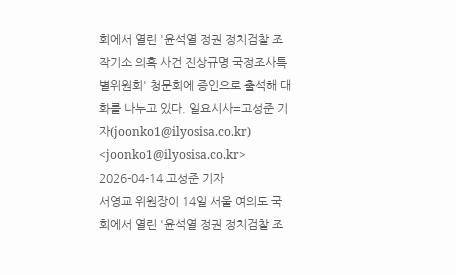회에서 열린 '윤석열 정권 정치검찰 조작기소 의혹 사건 진상규명 국정조사특별위원회' 청문회에 증인으로 출석해 대화를 나누고 있다. 일요시사=고성준 기자(joonko1@ilyosisa.co.kr) <joonko1@ilyosisa.co.kr>
2026-04-14 고성준 기자
서영교 위원장이 14일 서울 여의도 국회에서 열린 '윤석열 정권 정치검찰 조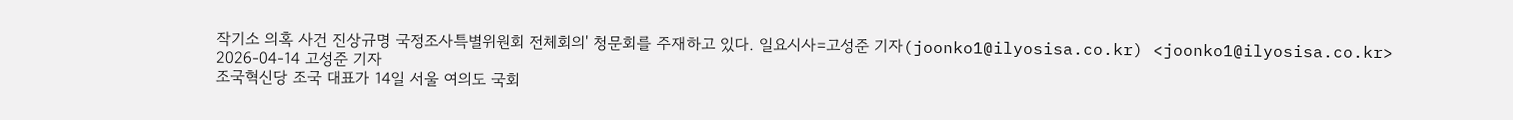작기소 의혹 사건 진상규명 국정조사특별위원회 전체회의' 청문회를 주재하고 있다. 일요시사=고성준 기자(joonko1@ilyosisa.co.kr) <joonko1@ilyosisa.co.kr>
2026-04-14 고성준 기자
조국혁신당 조국 대표가 14일 서울 여의도 국회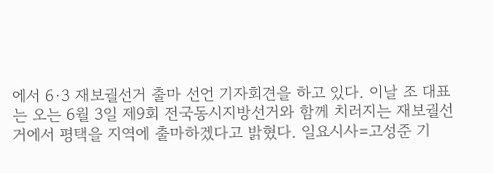에서 6·3 재보궐선거 출마 선언 기자회견을 하고 있다. 이날 조 대표는 오는 6월 3일 제9회 전국동시지방선거와 함께 치러지는 재보궐선거에서 평택을 지역에 출마하겠다고 밝혔다. 일요시사=고성준 기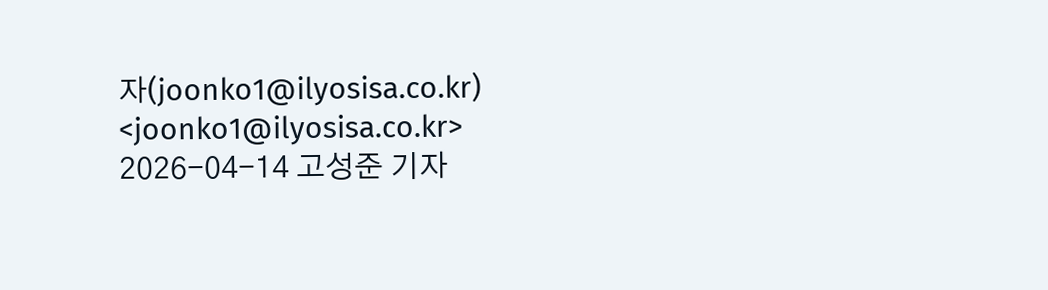자(joonko1@ilyosisa.co.kr) <joonko1@ilyosisa.co.kr>
2026-04-14 고성준 기자